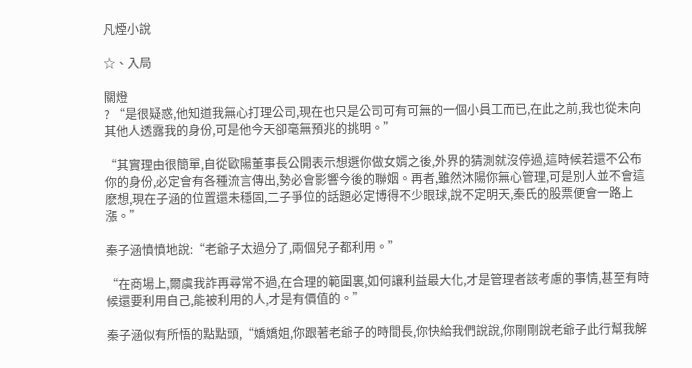凡煙小說

☆、入局

關燈
? “是很疑惑,他知道我無心打理公司,現在也只是公司可有可無的一個小員工而已,在此之前,我也從未向其他人透露我的身份,可是他今天卻毫無預兆的挑明。”

“其實理由很簡單,自從歐陽董事長公開表示想選你做女婿之後,外界的猜測就沒停過,這時候若還不公布你的身份,必定會有各種流言傳出,勢必會影響今後的聯姻。再者,雖然沐陽你無心管理,可是別人並不會這麽想,現在子涵的位置還未穩固,二子爭位的話題必定博得不少眼球,說不定明天,秦氏的股票便會一路上漲。”

秦子涵憤憤地說:“老爺子太過分了,兩個兒子都利用。”

“在商場上,爾虞我詐再尋常不過,在合理的範圍裏,如何讓利益最大化,才是管理者該考慮的事情,甚至有時候還要利用自己,能被利用的人,才是有價值的。”

秦子涵似有所悟的點點頭,“嬌嬌姐,你跟著老爺子的時間長,你快給我們說說,你剛剛說老爺子此行幫我解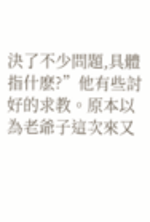決了不少問題,具體指什麽?”他有些討好的求教。原本以為老爺子這次來又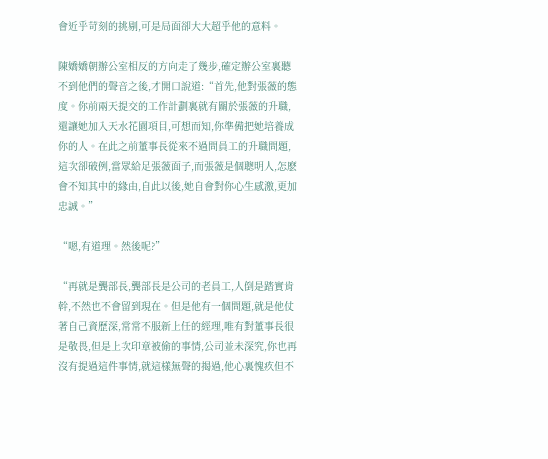會近乎苛刻的挑剔,可是局面卻大大超乎他的意料。

陳嬌嬌朝辦公室相反的方向走了幾步,確定辦公室裏聽不到他們的聲音之後,才開口說道:“首先,他對張薇的態度。你前兩天提交的工作計劃裏就有關於張薇的升職,還讓她加入天水花園項目,可想而知,你準備把她培養成你的人。在此之前董事長從來不過問員工的升職問題,這次卻破例,當眾給足張薇面子,而張薇是個聰明人,怎麽會不知其中的緣由,自此以後,她自會對你心生感激,更加忠誠。”

“嗯,有道理。然後呢?”

“再就是龔部長,龔部長是公司的老員工,人倒是踏實肯幹,不然也不會留到現在。但是他有一個問題,就是他仗著自己資歷深,常常不服新上任的經理,唯有對董事長很是敬畏,但是上次印章被偷的事情,公司並未深究,你也再沒有提過這件事情,就這樣無聲的揭過,他心裏愧疚但不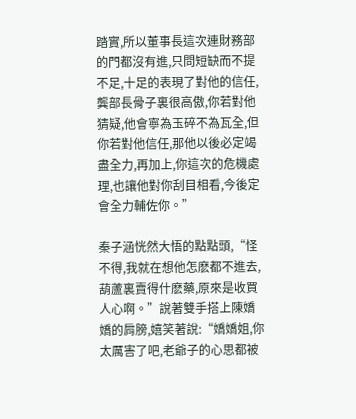踏實,所以董事長這次連財務部的門都沒有進,只問短缺而不提不足,十足的表現了對他的信任,龔部長骨子裏很高傲,你若對他猜疑,他會寧為玉碎不為瓦全,但你若對他信任,那他以後必定竭盡全力,再加上,你這次的危機處理,也讓他對你刮目相看,今後定會全力輔佐你。”

秦子涵恍然大悟的點點頭,“怪不得,我就在想他怎麽都不進去,葫蘆裏賣得什麽藥,原來是收買人心啊。”說著雙手搭上陳嬌嬌的肩膀,嬉笑著說:“嬌嬌姐,你太厲害了吧,老爺子的心思都被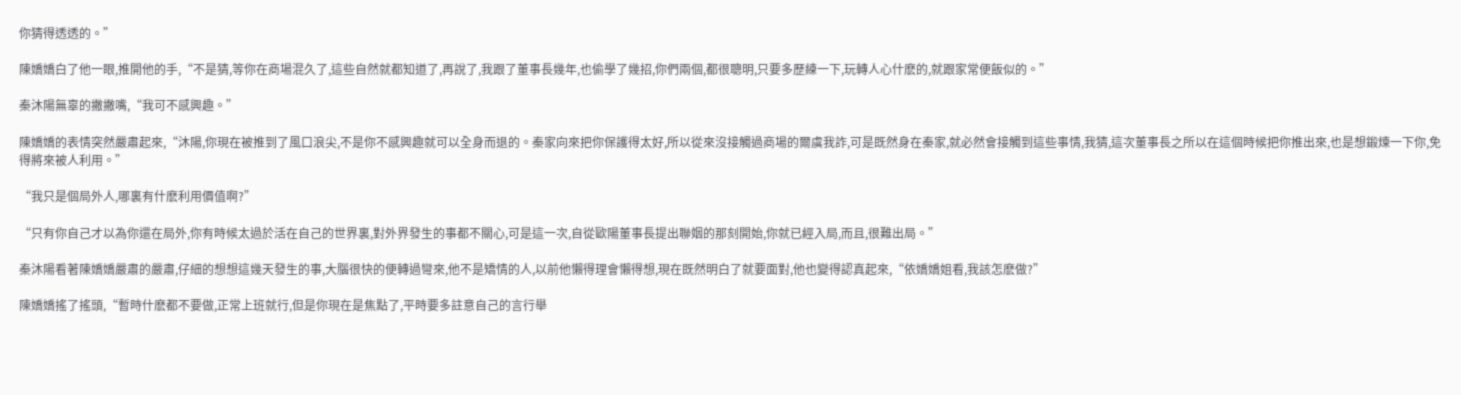你猜得透透的。”

陳嬌嬌白了他一眼,推開他的手,“不是猜,等你在商場混久了,這些自然就都知道了,再說了,我跟了董事長幾年,也偷學了幾招,你們兩個,都很聰明,只要多歷練一下,玩轉人心什麽的,就跟家常便飯似的。”

秦沐陽無辜的撇撇嘴,“我可不感興趣。”

陳嬌嬌的表情突然嚴肅起來,“沐陽,你現在被推到了風口浪尖,不是你不感興趣就可以全身而退的。秦家向來把你保護得太好,所以從來沒接觸過商場的爾虞我詐,可是既然身在秦家,就必然會接觸到這些事情,我猜,這次董事長之所以在這個時候把你推出來,也是想鍛煉一下你,免得將來被人利用。”

“我只是個局外人,哪裏有什麽利用價值啊?”

“只有你自己才以為你還在局外,你有時候太過於活在自己的世界裏,對外界發生的事都不關心,可是這一次,自從歐陽董事長提出聯姻的那刻開始,你就已經入局,而且,很難出局。”

秦沐陽看著陳嬌嬌嚴肅的嚴肅,仔細的想想這幾天發生的事,大腦很快的便轉過彎來,他不是矯情的人,以前他懶得理會懶得想,現在既然明白了就要面對,他也變得認真起來,“依嬌嬌姐看,我該怎麽做?”

陳嬌嬌搖了搖頭,“暫時什麽都不要做,正常上班就行,但是你現在是焦點了,平時要多註意自己的言行舉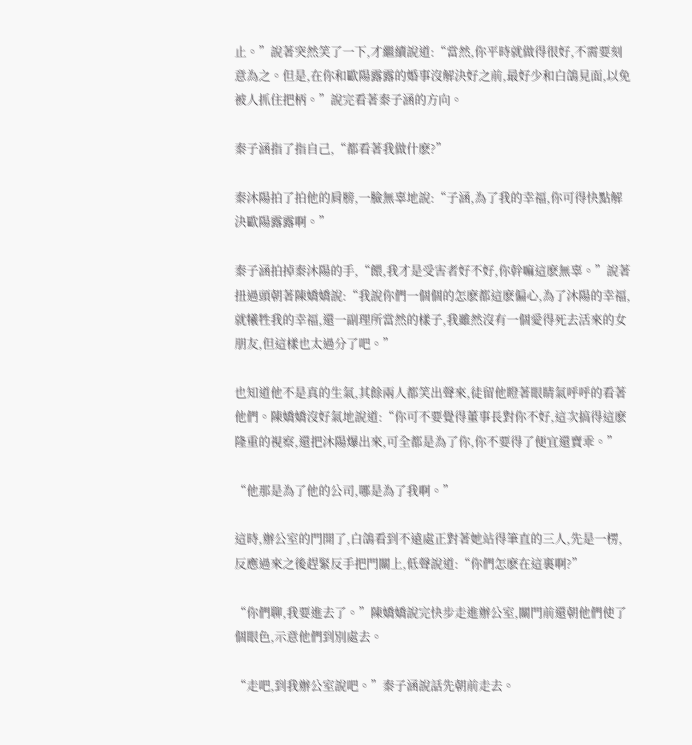止。”說著突然笑了一下,才繼續說道:“當然,你平時就做得很好,不需要刻意為之。但是,在你和歐陽露露的婚事沒解決好之前,最好少和白鴿見面,以免被人抓住把柄。”說完看著秦子涵的方向。

秦子涵指了指自己,“都看著我做什麽?”

秦沐陽拍了拍他的肩膀,一臉無辜地說:“子涵,為了我的幸福,你可得快點解決歐陽露露啊。”

秦子涵拍掉秦沐陽的手,“餵,我才是受害者好不好,你幹嘛這麽無辜。”說著扭過頭朝著陳嬌嬌說:“我說你們一個個的怎麽都這麽偏心,為了沐陽的幸福,就犧牲我的幸福,還一副理所當然的樣子,我雖然沒有一個愛得死去活來的女朋友,但這樣也太過分了吧。”

也知道他不是真的生氣,其餘兩人都笑出聲來,徒留他瞪著眼睛氣呼呼的看著他們。陳嬌嬌沒好氣地說道:“你可不要覺得董事長對你不好,這次搞得這麽隆重的視察,還把沐陽爆出來,可全都是為了你,你不要得了便宜還賣乖。”

“他那是為了他的公司,哪是為了我啊。”

這時,辦公室的門開了,白鴿看到不遠處正對著她站得筆直的三人,先是一楞,反應過來之後趕緊反手把門關上,低聲說道:“你們怎麽在這裏啊?”

“你們聊,我要進去了。”陳嬌嬌說完快步走進辦公室,關門前還朝他們使了個眼色,示意他們到別處去。

“走吧,到我辦公室說吧。”秦子涵說話先朝前走去。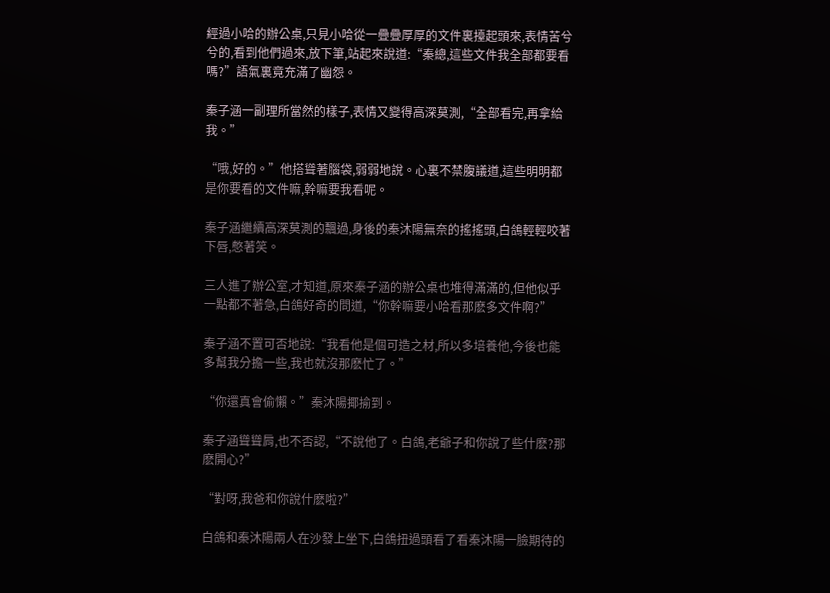經過小哈的辦公桌,只見小哈從一疊疊厚厚的文件裏擡起頭來,表情苦兮兮的,看到他們過來,放下筆,站起來說道:“秦總,這些文件我全部都要看嗎?”語氣裏竟充滿了幽怨。

秦子涵一副理所當然的樣子,表情又變得高深莫測,“全部看完,再拿給我。”

“哦,好的。”他搭聳著腦袋,弱弱地說。心裏不禁腹議道,這些明明都是你要看的文件嘛,幹嘛要我看呢。

秦子涵繼續高深莫測的飄過,身後的秦沐陽無奈的搖搖頭,白鴿輕輕咬著下唇,憋著笑。

三人進了辦公室,才知道,原來秦子涵的辦公桌也堆得滿滿的,但他似乎一點都不著急,白鴿好奇的問道,“你幹嘛要小哈看那麽多文件啊?”

秦子涵不置可否地說:“我看他是個可造之材,所以多培養他,今後也能多幫我分擔一些,我也就沒那麽忙了。”

“你還真會偷懶。”秦沐陽揶揄到。

秦子涵聳聳肩,也不否認,“不說他了。白鴿,老爺子和你說了些什麽?那麽開心?”

“對呀,我爸和你說什麽啦?”

白鴿和秦沐陽兩人在沙發上坐下,白鴿扭過頭看了看秦沐陽一臉期待的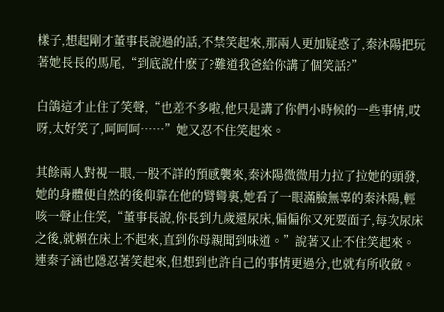樣子,想起剛才董事長說過的話,不禁笑起來,那兩人更加疑惑了,秦沐陽把玩著她長長的馬尾,“到底說什麽了?難道我爸給你講了個笑話?”

白鴿這才止住了笑聲,“也差不多啦,他只是講了你們小時候的一些事情,哎呀,太好笑了,呵呵呵……”她又忍不住笑起來。

其餘兩人對視一眼,一股不詳的預感襲來,秦沐陽微微用力拉了拉她的頭發,她的身體便自然的後仰靠在他的臂彎裏,她看了一眼滿臉無辜的秦沐陽,輕咳一聲止住笑,“董事長說,你長到九歲還尿床,偏偏你又死要面子,每次尿床之後,就賴在床上不起來,直到你母親聞到味道。”說著又止不住笑起來。連秦子涵也隱忍著笑起來,但想到也許自己的事情更過分,也就有所收斂。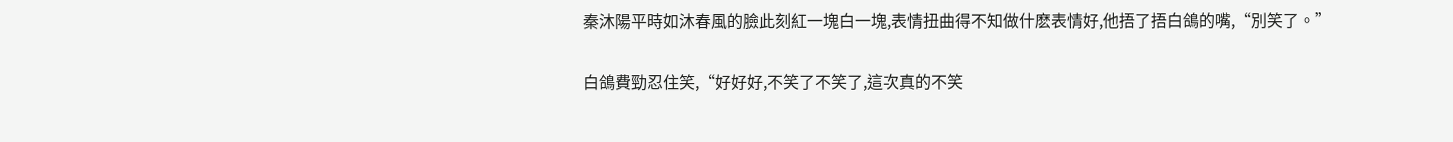秦沐陽平時如沐春風的臉此刻紅一塊白一塊,表情扭曲得不知做什麽表情好,他捂了捂白鴿的嘴,“別笑了。”

白鴿費勁忍住笑,“好好好,不笑了不笑了,這次真的不笑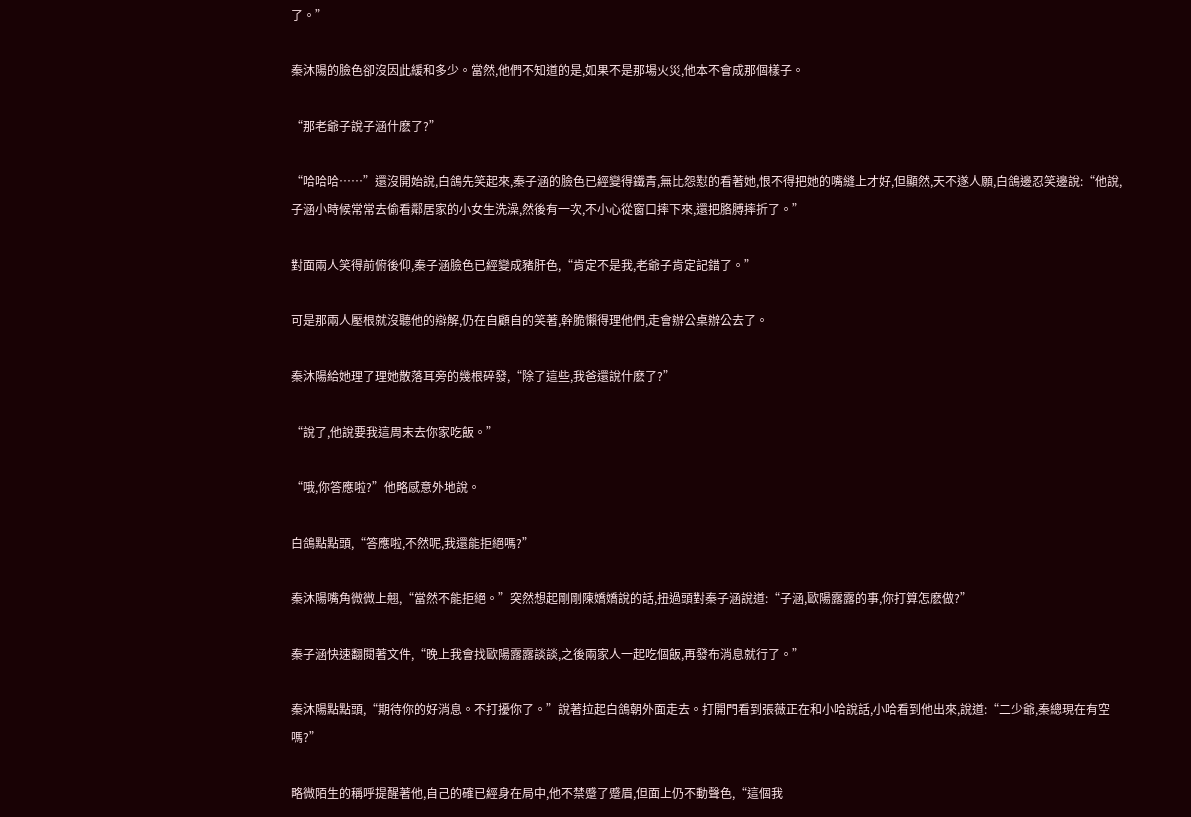了。”

秦沐陽的臉色卻沒因此緩和多少。當然,他們不知道的是,如果不是那場火災,他本不會成那個樣子。

“那老爺子說子涵什麽了?”

“哈哈哈……”還沒開始說,白鴿先笑起來,秦子涵的臉色已經變得鐵青,無比怨懟的看著她,恨不得把她的嘴縫上才好,但顯然,天不遂人願,白鴿邊忍笑邊說:“他說,子涵小時候常常去偷看鄰居家的小女生洗澡,然後有一次,不小心從窗口摔下來,還把胳膊摔折了。”

對面兩人笑得前俯後仰,秦子涵臉色已經變成豬肝色,“肯定不是我,老爺子肯定記錯了。”

可是那兩人壓根就沒聽他的辯解,仍在自顧自的笑著,幹脆懶得理他們,走會辦公桌辦公去了。

秦沐陽給她理了理她散落耳旁的幾根碎發,“除了這些,我爸還說什麽了?”

“說了,他說要我這周末去你家吃飯。”

“哦,你答應啦?”他略感意外地說。

白鴿點點頭,“答應啦,不然呢,我還能拒絕嗎?”

秦沐陽嘴角微微上翹,“當然不能拒絕。”突然想起剛剛陳嬌嬌說的話,扭過頭對秦子涵說道:“子涵,歐陽露露的事,你打算怎麽做?”

秦子涵快速翻閱著文件,“晚上我會找歐陽露露談談,之後兩家人一起吃個飯,再發布消息就行了。”

秦沐陽點點頭,“期待你的好消息。不打擾你了。”說著拉起白鴿朝外面走去。打開門看到張薇正在和小哈說話,小哈看到他出來,說道:“二少爺,秦總現在有空嗎?”

略微陌生的稱呼提醒著他,自己的確已經身在局中,他不禁蹙了蹙眉,但面上仍不動聲色,“這個我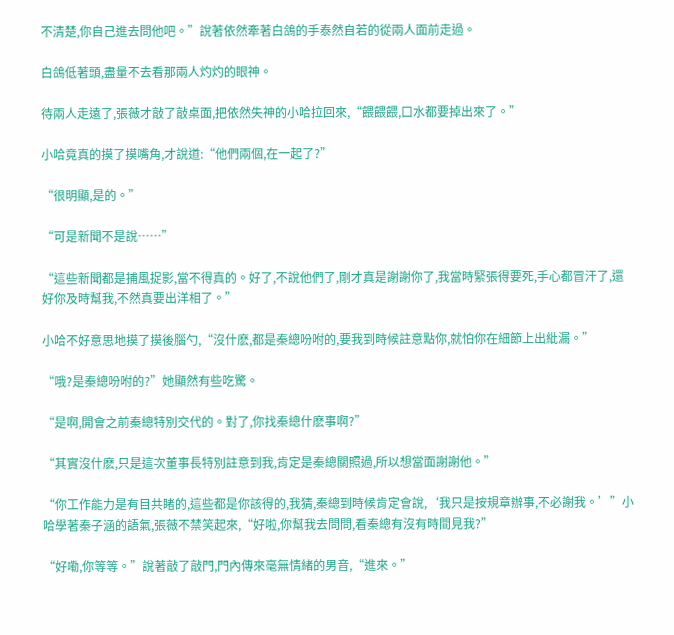不清楚,你自己進去問他吧。”說著依然牽著白鴿的手泰然自若的從兩人面前走過。

白鴿低著頭,盡量不去看那兩人灼灼的眼神。

待兩人走遠了,張薇才敲了敲桌面,把依然失神的小哈拉回來,“餵餵餵,口水都要掉出來了。”

小哈竟真的摸了摸嘴角,才說道:“他們兩個,在一起了?”

“很明顯,是的。”

“可是新聞不是說……”

“這些新聞都是捕風捉影,當不得真的。好了,不說他們了,剛才真是謝謝你了,我當時緊張得要死,手心都冒汗了,還好你及時幫我,不然真要出洋相了。”

小哈不好意思地摸了摸後腦勺,“沒什麽,都是秦總吩咐的,要我到時候註意點你,就怕你在細節上出紕漏。”

“哦?是秦總吩咐的?”她顯然有些吃驚。

“是啊,開會之前秦總特別交代的。對了,你找秦總什麽事啊?”

“其實沒什麽,只是這次董事長特別註意到我,肯定是秦總關照過,所以想當面謝謝他。”

“你工作能力是有目共睹的,這些都是你該得的,我猜,秦總到時候肯定會說,‘我只是按規章辦事,不必謝我。’”小哈學著秦子涵的語氣,張薇不禁笑起來,“好啦,你幫我去問問,看秦總有沒有時間見我?”

“好嘞,你等等。”說著敲了敲門,門內傳來毫無情緒的男音,“進來。”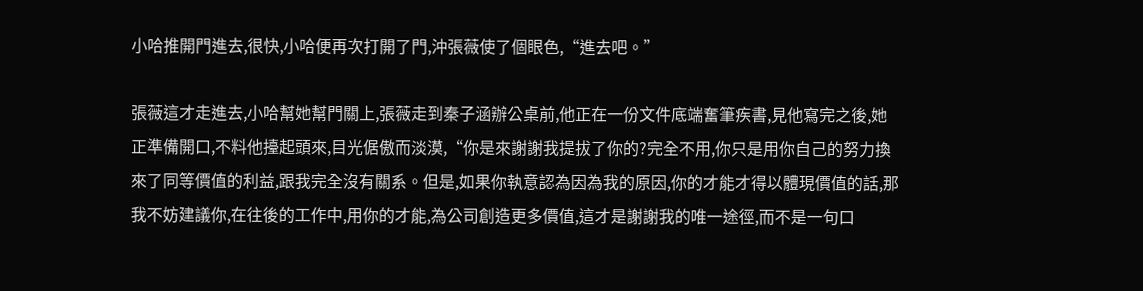小哈推開門進去,很快,小哈便再次打開了門,沖張薇使了個眼色,“進去吧。”

張薇這才走進去,小哈幫她幫門關上,張薇走到秦子涵辦公桌前,他正在一份文件底端奮筆疾書,見他寫完之後,她正準備開口,不料他擡起頭來,目光倨傲而淡漠,“你是來謝謝我提拔了你的?完全不用,你只是用你自己的努力換來了同等價值的利益,跟我完全沒有關系。但是,如果你執意認為因為我的原因,你的才能才得以體現價值的話,那我不妨建議你,在往後的工作中,用你的才能,為公司創造更多價值,這才是謝謝我的唯一途徑,而不是一句口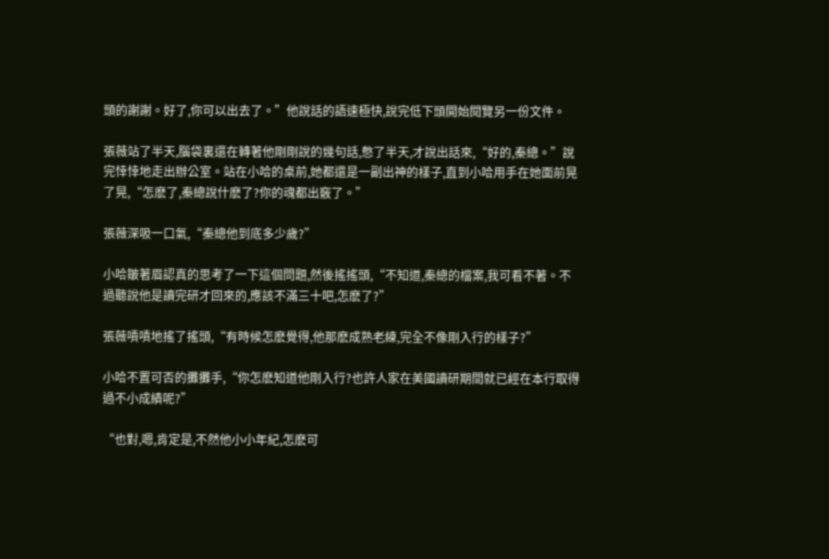頭的謝謝。好了,你可以出去了。”他說話的語速極快,說完低下頭開始閱覽另一份文件。

張薇站了半天,腦袋裏還在轉著他剛剛說的幾句話,憋了半天,才說出話來,“好的,秦總。”說完悻悻地走出辦公室。站在小哈的桌前,她都還是一副出神的樣子,直到小哈用手在她面前晃了晃,“怎麽了,秦總說什麽了?你的魂都出竅了。”

張薇深吸一口氣,“秦總他到底多少歲?”

小哈皺著眉認真的思考了一下這個問題,然後搖搖頭,“不知道,秦總的檔案,我可看不著。不過聽說他是讀完研才回來的,應該不滿三十吧,怎麽了?”

張薇嘖嘖地搖了搖頭,“有時候怎麽覺得,他那麽成熟老練,完全不像剛入行的樣子?”

小哈不置可否的攤攤手,“你怎麽知道他剛入行?也許人家在美國讀研期間就已經在本行取得過不小成績呢?”

“也對,嗯,肯定是,不然他小小年紀,怎麽可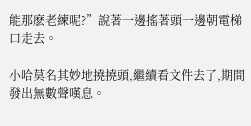能那麽老練呢?”說著一邊搖著頭一邊朝電梯口走去。

小哈莫名其妙地撓撓頭,繼續看文件去了,期間發出無數聲嘆息。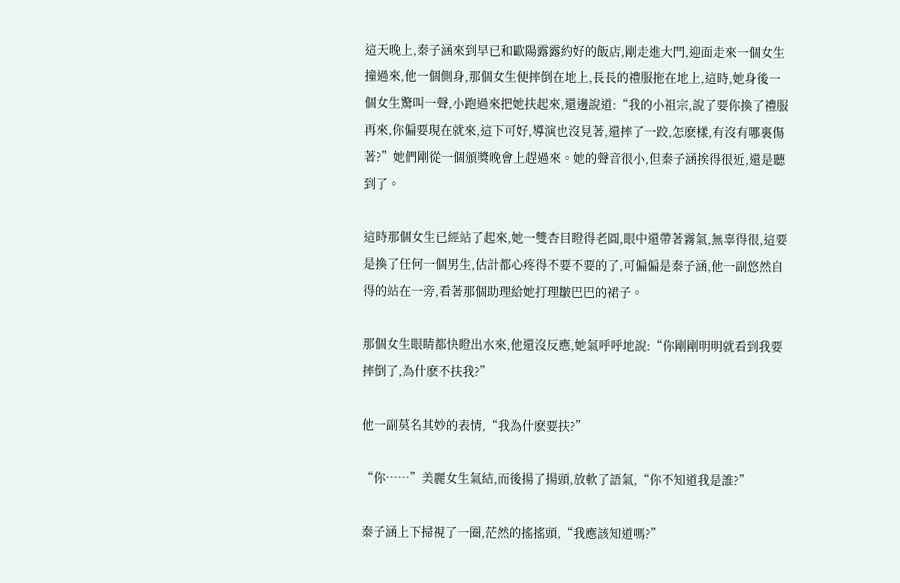這天晚上,秦子涵來到早已和歐陽露露約好的飯店,剛走進大門,迎面走來一個女生撞過來,他一個側身,那個女生便摔倒在地上,長長的禮服拖在地上,這時,她身後一個女生驚叫一聲,小跑過來把她扶起來,還邊說道:“我的小祖宗,說了要你換了禮服再來,你偏要現在就來,這下可好,導演也沒見著,還摔了一跤,怎麽樣,有沒有哪裏傷著?”她們剛從一個頒獎晚會上趕過來。她的聲音很小,但秦子涵挨得很近,還是聽到了。

這時那個女生已經站了起來,她一雙杏目瞪得老圓,眼中還帶著霧氣,無辜得很,這要是換了任何一個男生,估計都心疼得不要不要的了,可偏偏是秦子涵,他一副悠然自得的站在一旁,看著那個助理給她打理皺巴巴的裙子。

那個女生眼睛都快瞪出水來,他還沒反應,她氣呼呼地說:“你剛剛明明就看到我要摔倒了,為什麽不扶我?”

他一副莫名其妙的表情,“我為什麽要扶?”

“你……”美麗女生氣結,而後揚了揚頭,放軟了語氣,“你不知道我是誰?”

秦子涵上下掃視了一圈,茫然的搖搖頭,“我應該知道嗎?”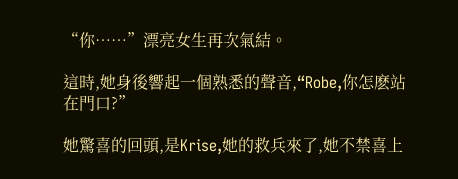“你……”漂亮女生再次氣結。

這時,她身後響起一個熟悉的聲音,“Robe,你怎麽站在門口?”

她驚喜的回頭,是Krise,她的救兵來了,她不禁喜上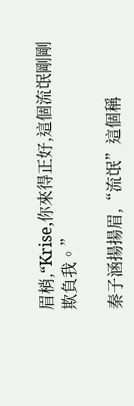眉梢,“Krise,你來得正好,這個流氓剛剛欺負我。”

秦子涵揚揚眉,“流氓”這個稱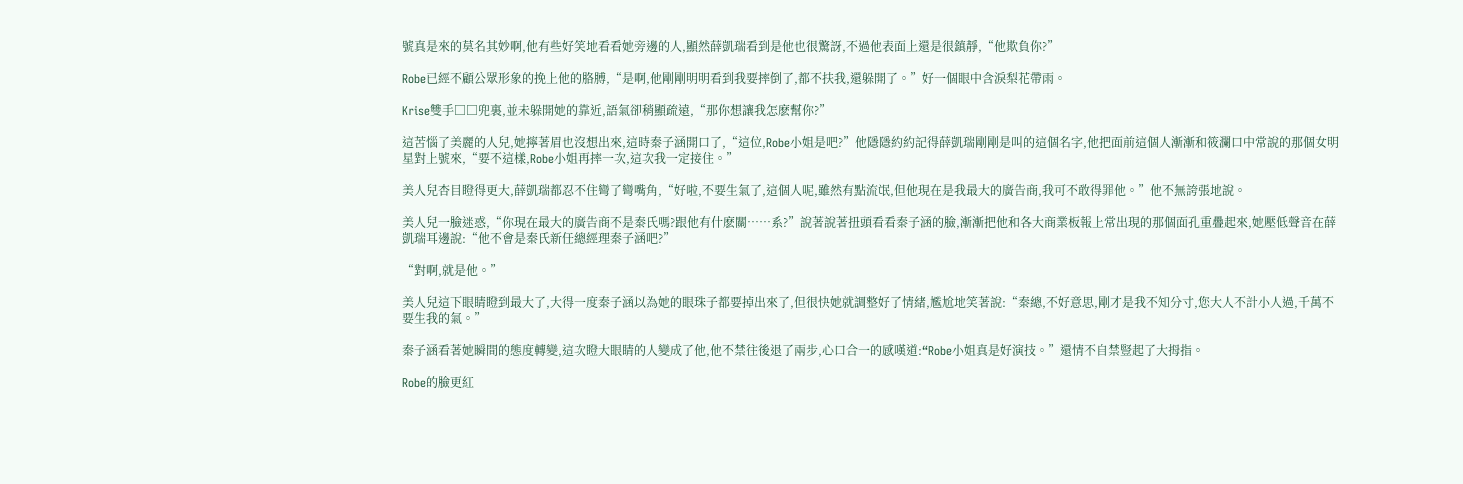號真是來的莫名其妙啊,他有些好笑地看看她旁邊的人,顯然薛凱瑞看到是他也很驚訝,不過他表面上還是很鎮靜,“他欺負你?”

Robe已經不顧公眾形象的挽上他的胳膊,“是啊,他剛剛明明看到我要摔倒了,都不扶我,還躲開了。”好一個眼中含淚梨花帶雨。

Krise雙手□□兜裏,並未躲開她的靠近,語氣卻稍顯疏遠,“那你想讓我怎麽幫你?”

這苦惱了美麗的人兒,她擰著眉也沒想出來,這時秦子涵開口了,“這位,Robe小姐是吧?”他隱隱約約記得薛凱瑞剛剛是叫的這個名字,他把面前這個人漸漸和筱瀾口中常說的那個女明星對上號來,“要不這樣,Robe小姐再摔一次,這次我一定接住。”

美人兒杏目瞪得更大,薛凱瑞都忍不住彎了彎嘴角,“好啦,不要生氣了,這個人呢,雖然有點流氓,但他現在是我最大的廣告商,我可不敢得罪他。”他不無誇張地說。

美人兒一臉迷惑,“你現在最大的廣告商不是秦氏嗎?跟他有什麽關……系?”說著說著扭頭看看秦子涵的臉,漸漸把他和各大商業板報上常出現的那個面孔重疊起來,她壓低聲音在薛凱瑞耳邊說:“他不會是秦氏新任總經理秦子涵吧?”

“對啊,就是他。”

美人兒這下眼睛瞪到最大了,大得一度秦子涵以為她的眼珠子都要掉出來了,但很快她就調整好了情緒,尷尬地笑著說:“秦總,不好意思,剛才是我不知分寸,您大人不計小人過,千萬不要生我的氣。”

秦子涵看著她瞬間的態度轉變,這次瞪大眼睛的人變成了他,他不禁往後退了兩步,心口合一的感嘆道:“Robe小姐真是好演技。”還情不自禁豎起了大拇指。

Robe的臉更紅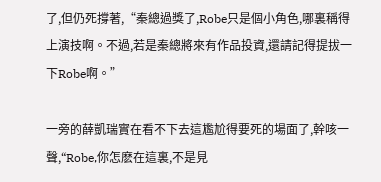了,但仍死撐著,“秦總過獎了,Robe只是個小角色,哪裏稱得上演技啊。不過,若是秦總將來有作品投資,還請記得提拔一下Robe啊。”

一旁的薛凱瑞實在看不下去這尷尬得要死的場面了,幹咳一聲,“Robe,你怎麽在這裏,不是見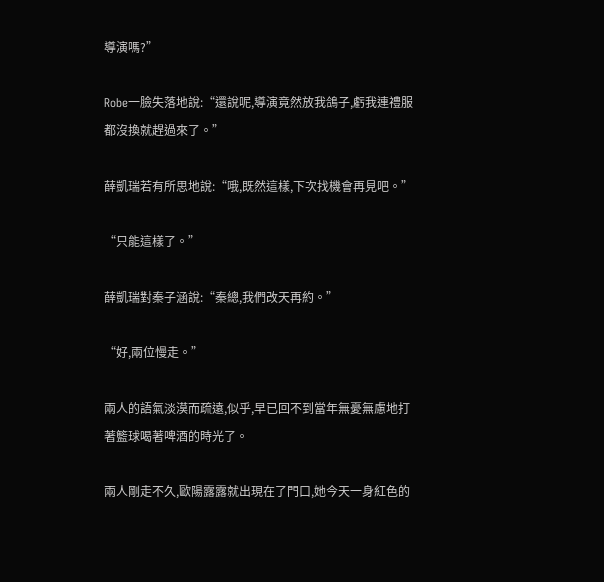導演嗎?”

Robe一臉失落地說:“還說呢,導演竟然放我鴿子,虧我連禮服都沒換就趕過來了。”

薛凱瑞若有所思地說:“哦,既然這樣,下次找機會再見吧。”

“只能這樣了。”

薛凱瑞對秦子涵說:“秦總,我們改天再約。”

“好,兩位慢走。”

兩人的語氣淡漠而疏遠,似乎,早已回不到當年無憂無慮地打著籃球喝著啤酒的時光了。

兩人剛走不久,歐陽露露就出現在了門口,她今天一身紅色的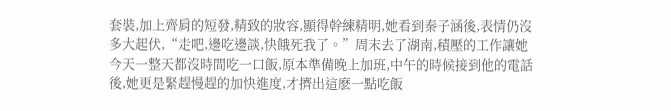套裝,加上齊肩的短發,精致的妝容,顯得幹練精明,她看到秦子涵後,表情仍沒多大起伏,“走吧,邊吃邊談,快餓死我了。”周末去了湖南,積壓的工作讓她今天一整天都沒時間吃一口飯,原本準備晚上加班,中午的時候接到他的電話後,她更是緊趕慢趕的加快進度,才擠出這麽一點吃飯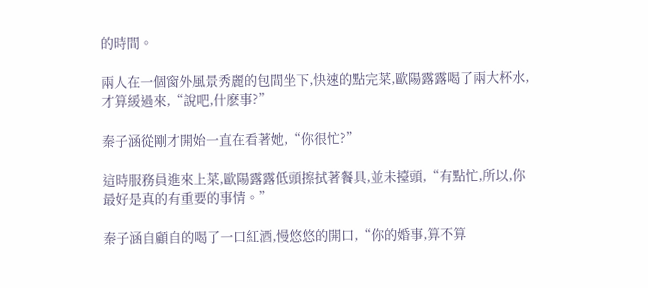的時間。

兩人在一個窗外風景秀麗的包間坐下,快速的點完菜,歐陽露露喝了兩大杯水,才算緩過來,“說吧,什麽事?”

秦子涵從剛才開始一直在看著她,“你很忙?”

這時服務員進來上菜,歐陽露露低頭擦拭著餐具,並未擡頭,“有點忙,所以,你最好是真的有重要的事情。”

秦子涵自顧自的喝了一口紅酒,慢悠悠的開口,“你的婚事,算不算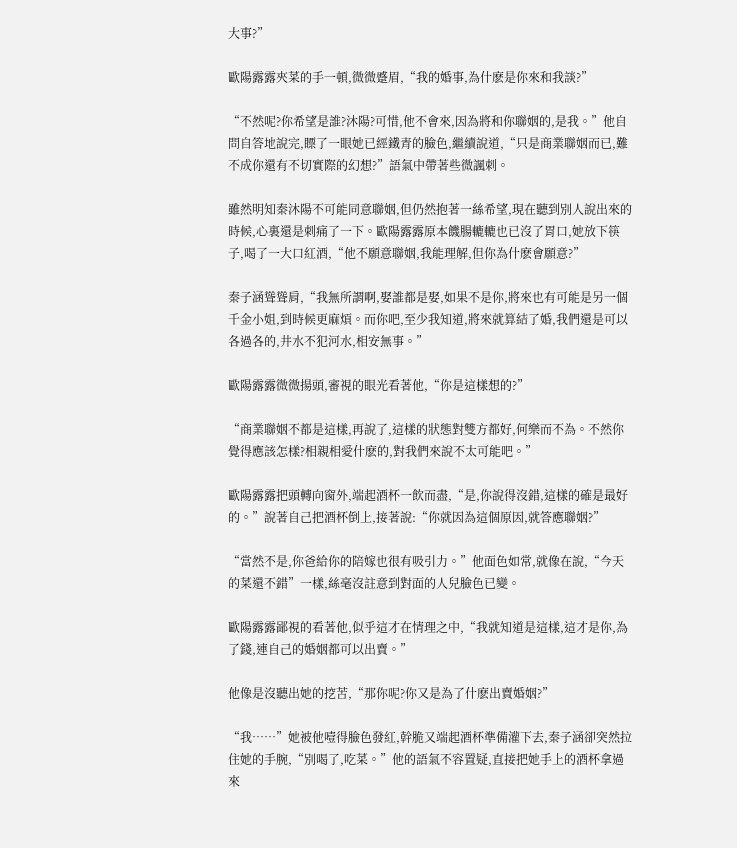大事?”

歐陽露露夾菜的手一頓,微微蹙眉,“我的婚事,為什麽是你來和我談?”

“不然呢?你希望是誰?沐陽?可惜,他不會來,因為將和你聯姻的,是我。”他自問自答地說完,瞟了一眼她已經鐵青的臉色,繼續說道,“只是商業聯姻而已,難不成你還有不切實際的幻想?”語氣中帶著些微諷刺。

雖然明知秦沐陽不可能同意聯姻,但仍然抱著一絲希望,現在聽到別人說出來的時候,心裏還是刺痛了一下。歐陽露露原本饑腸轆轆也已沒了胃口,她放下筷子,喝了一大口紅酒,“他不願意聯姻,我能理解,但你為什麽會願意?”

秦子涵聳聳肩,“我無所謂啊,娶誰都是娶,如果不是你,將來也有可能是另一個千金小姐,到時候更麻煩。而你吧,至少我知道,將來就算結了婚,我們還是可以各過各的,井水不犯河水,相安無事。”

歐陽露露微微揚頭,審視的眼光看著他,“你是這樣想的?”

“商業聯姻不都是這樣,再說了,這樣的狀態對雙方都好,何樂而不為。不然你覺得應該怎樣?相親相愛什麽的,對我們來說不太可能吧。”

歐陽露露把頭轉向窗外,端起酒杯一飲而盡,“是,你說得沒錯,這樣的確是最好的。”說著自己把酒杯倒上,接著說:“你就因為這個原因,就答應聯姻?”

“當然不是,你爸給你的陪嫁也很有吸引力。”他面色如常,就像在說,“今天的菜還不錯”一樣,絲毫沒註意到對面的人兒臉色已變。

歐陽露露鄙視的看著他,似乎這才在情理之中,“我就知道是這樣,這才是你,為了錢,連自己的婚姻都可以出賣。”

他像是沒聽出她的挖苦,“那你呢?你又是為了什麽出賣婚姻?”

“我……”她被他噎得臉色發紅,幹脆又端起酒杯準備灌下去,秦子涵卻突然拉住她的手腕,“別喝了,吃菜。”他的語氣不容置疑,直接把她手上的酒杯拿過來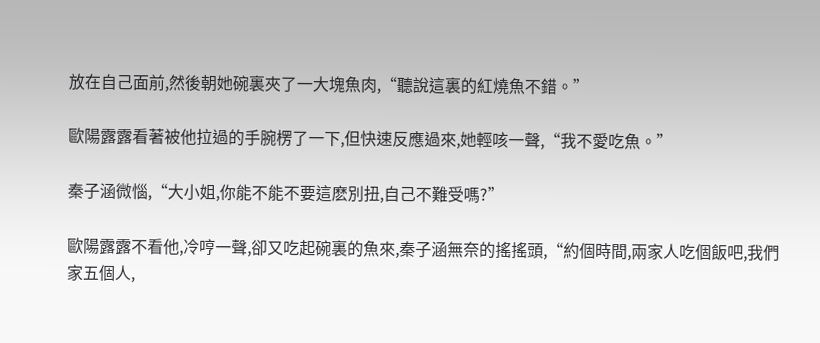放在自己面前,然後朝她碗裏夾了一大塊魚肉,“聽說這裏的紅燒魚不錯。”

歐陽露露看著被他拉過的手腕楞了一下,但快速反應過來,她輕咳一聲,“我不愛吃魚。”

秦子涵微惱,“大小姐,你能不能不要這麽別扭,自己不難受嗎?”

歐陽露露不看他,冷哼一聲,卻又吃起碗裏的魚來,秦子涵無奈的搖搖頭,“約個時間,兩家人吃個飯吧,我們家五個人,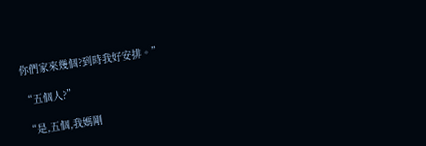你們家來幾個?到時我好安排。”

“五個人?”

“是,五個,我媽剛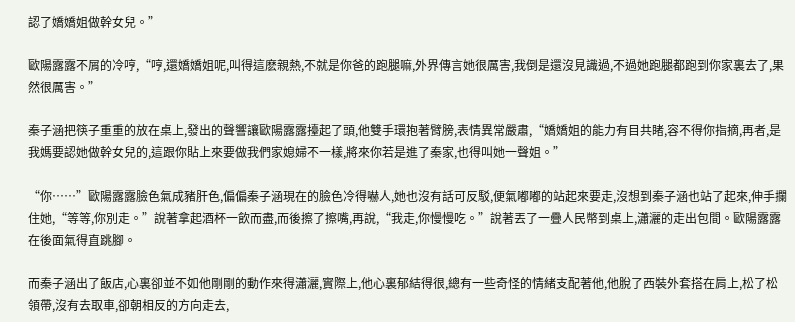認了嬌嬌姐做幹女兒。”

歐陽露露不屑的冷哼,“哼,還嬌嬌姐呢,叫得這麽親熱,不就是你爸的跑腿嘛,外界傳言她很厲害,我倒是還沒見識過,不過她跑腿都跑到你家裏去了,果然很厲害。”

秦子涵把筷子重重的放在桌上,發出的聲響讓歐陽露露擡起了頭,他雙手環抱著臂膀,表情異常嚴肅,“嬌嬌姐的能力有目共睹,容不得你指摘,再者,是我媽要認她做幹女兒的,這跟你貼上來要做我們家媳婦不一樣,將來你若是進了秦家,也得叫她一聲姐。”

“你……”歐陽露露臉色氣成豬肝色,偏偏秦子涵現在的臉色冷得嚇人,她也沒有話可反駁,便氣嘟嘟的站起來要走,沒想到秦子涵也站了起來,伸手攔住她,“等等,你別走。”說著拿起酒杯一飲而盡,而後擦了擦嘴,再說,“我走,你慢慢吃。”說著丟了一疊人民幣到桌上,瀟灑的走出包間。歐陽露露在後面氣得直跳腳。

而秦子涵出了飯店,心裏卻並不如他剛剛的動作來得瀟灑,實際上,他心裏郁結得很,總有一些奇怪的情緒支配著他,他脫了西裝外套搭在肩上,松了松領帶,沒有去取車,卻朝相反的方向走去,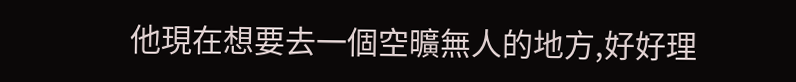他現在想要去一個空曠無人的地方,好好理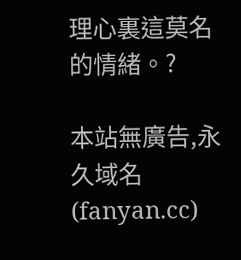理心裏這莫名的情緒。?

本站無廣告,永久域名(fanyan.cc)